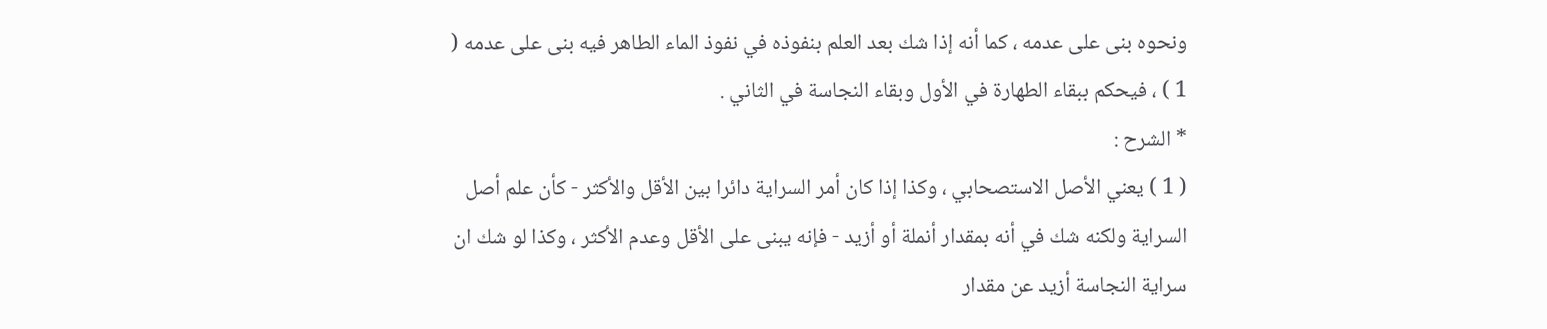ونحوه بنى على عدمه ، كما أنه إذا شك بعد العلم بنفوذه في نفوذ الماء الطاهر فيه بنى على عدمه ( 1 ) ، فيحكم ببقاء الطهارة في الأول وبقاء النجاسة في الثاني .
* الشرح :
( 1 ) يعني الأصل الاستصحابي ، وكذا إذا كان أمر السراية دائرا بين الأقل والأكثر - كأن علم أصل السراية ولكنه شك في أنه بمقدار أنملة أو أزيد - فإنه يبنى على الأقل وعدم الأكثر ، وكذا لو شك ان سراية النجاسة أزيد عن مقدار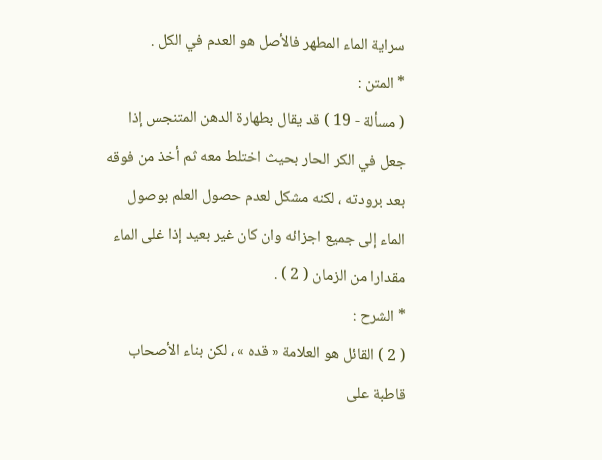سراية الماء المطهر فالأصل هو العدم في الكل .
* المتن :
( مسألة - 19 ) قد يقال بطهارة الدهن المتنجس إذا جعل في الكر الحار بحيث اختلط معه ثم أخذ من فوقه بعد برودته ، لكنه مشكل لعدم حصول العلم بوصول الماء إلى جميع اجزائه وان كان غير بعيد إذا غلى الماء مقدارا من الزمان ( 2 ) .
* الشرح :
( 2 ) القائل هو العلامة « قده » ، لكن بناء الأصحاب قاطبة على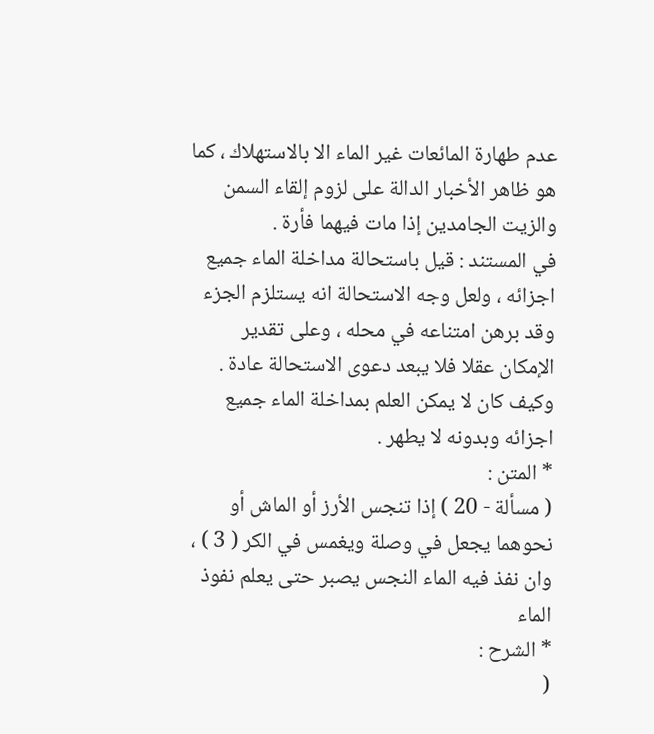عدم طهارة المائعات غير الماء الا بالاستهلاك ، كما هو ظاهر الأخبار الدالة على لزوم إلقاء السمن والزيت الجامدين إذا مات فيهما فأرة .
في المستند : قيل باستحالة مداخلة الماء جميع اجزائه ، ولعل وجه الاستحالة انه يستلزم الجزء وقد برهن امتناعه في محله ، وعلى تقدير الإمكان عقلا فلا يبعد دعوى الاستحالة عادة . وكيف كان لا يمكن العلم بمداخلة الماء جميع اجزائه وبدونه لا يطهر .
* المتن :
( مسألة - 20 ) إذا تنجس الأرز أو الماش أو نحوهما يجعل في وصلة ويغمس في الكر ( 3 ) ، وان نفذ فيه الماء النجس يصبر حتى يعلم نفوذ الماء
* الشرح :
(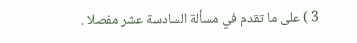3 ) على ما تقدم في مسألة السادسة عشر مفصلا .